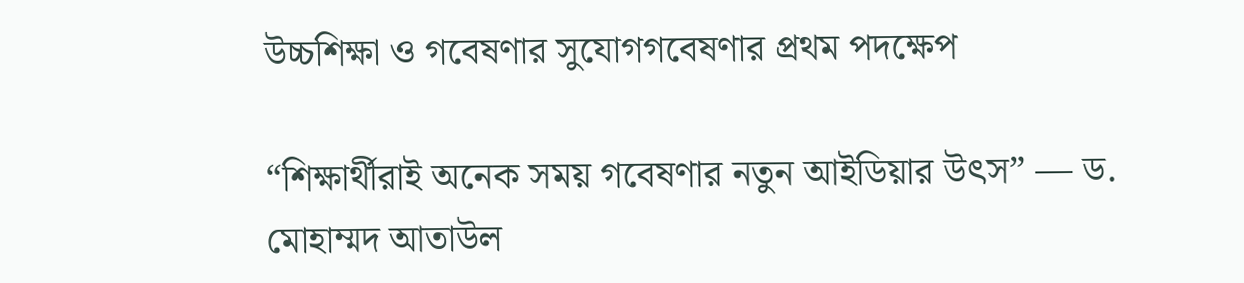উচ্চশিক্ষা ও গবেষণার সুযোগগবেষণার প্রথম পদক্ষেপ

“শিক্ষার্থীরাই অনেক সময় গবেষণার নতুন আইডিয়ার উৎস” — ড. মোহাম্মদ আতাউল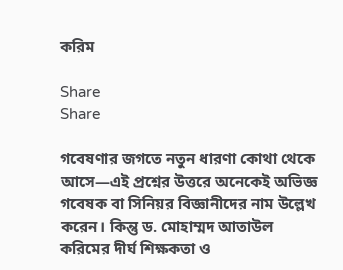করিম

Share
Share

গবেষণার জগতে নতুন ধারণা কোথা থেকে আসে—এই প্রশ্নের উত্তরে অনেকেই অভিজ্ঞ গবেষক বা সিনিয়র বিজ্ঞানীদের নাম উল্লেখ করেন। কিন্তু ড. মোহাম্মদ আতাউল করিমের দীর্ঘ শিক্ষকতা ও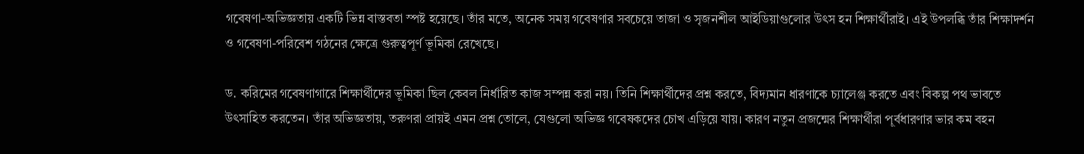গবেষণা-অভিজ্ঞতায় একটি ভিন্ন বাস্তবতা স্পষ্ট হয়েছে। তাঁর মতে, অনেক সময় গবেষণার সবচেয়ে তাজা ও সৃজনশীল আইডিয়াগুলোর উৎস হন শিক্ষার্থীরাই। এই উপলব্ধি তাঁর শিক্ষাদর্শন ও গবেষণা-পরিবেশ গঠনের ক্ষেত্রে গুরুত্বপূর্ণ ভূমিকা রেখেছে।

ড. করিমের গবেষণাগারে শিক্ষার্থীদের ভূমিকা ছিল কেবল নির্ধারিত কাজ সম্পন্ন করা নয়। তিনি শিক্ষার্থীদের প্রশ্ন করতে, বিদ্যমান ধারণাকে চ্যালেঞ্জ করতে এবং বিকল্প পথ ভাবতে উৎসাহিত করতেন। তাঁর অভিজ্ঞতায়, তরুণরা প্রায়ই এমন প্রশ্ন তোলে, যেগুলো অভিজ্ঞ গবেষকদের চোখ এড়িয়ে যায়। কারণ নতুন প্রজন্মের শিক্ষার্থীরা পূর্বধারণার ভার কম বহন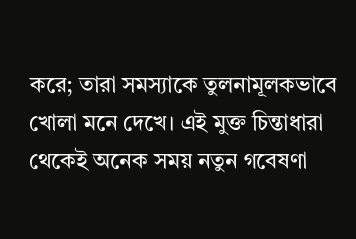করে; তারা সমস্যাকে তুলনামূলকভাবে খোলা মনে দেখে। এই মুক্ত চিন্তাধারা থেকেই অনেক সময় নতুন গবেষণা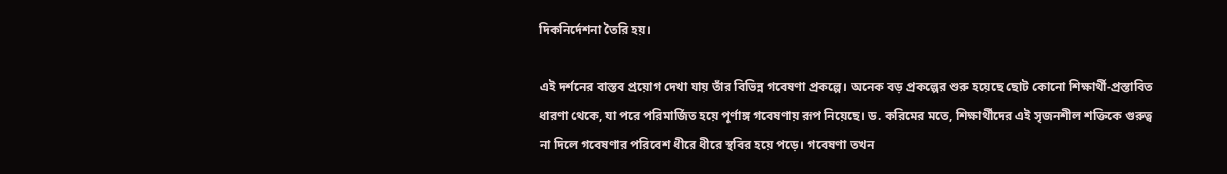দিকনির্দেশনা তৈরি হয়।

এই দর্শনের বাস্তব প্রয়োগ দেখা যায় তাঁর বিভিন্ন গবেষণা প্রকল্পে। অনেক বড় প্রকল্পের শুরু হয়েছে ছোট কোনো শিক্ষার্থী-প্রস্তাবিত ধারণা থেকে, যা পরে পরিমার্জিত হয়ে পূর্ণাঙ্গ গবেষণায় রূপ নিয়েছে। ড. করিমের মতে, শিক্ষার্থীদের এই সৃজনশীল শক্তিকে গুরুত্ব না দিলে গবেষণার পরিবেশ ধীরে ধীরে স্থবির হয়ে পড়ে। গবেষণা তখন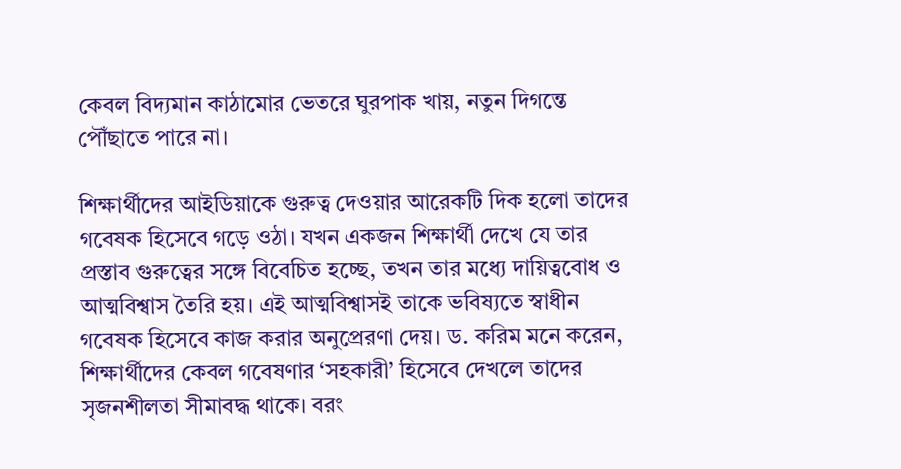কেবল বিদ্যমান কাঠামোর ভেতরে ঘুরপাক খায়, নতুন দিগন্তে পৌঁছাতে পারে না।

শিক্ষার্থীদের আইডিয়াকে গুরুত্ব দেওয়ার আরেকটি দিক হলো তাদের গবেষক হিসেবে গড়ে ওঠা। যখন একজন শিক্ষার্থী দেখে যে তার প্রস্তাব গুরুত্বের সঙ্গে বিবেচিত হচ্ছে, তখন তার মধ্যে দায়িত্ববোধ ও আত্মবিশ্বাস তৈরি হয়। এই আত্মবিশ্বাসই তাকে ভবিষ্যতে স্বাধীন গবেষক হিসেবে কাজ করার অনুপ্রেরণা দেয়। ড. করিম মনে করেন, শিক্ষার্থীদের কেবল গবেষণার ‘সহকারী’ হিসেবে দেখলে তাদের সৃজনশীলতা সীমাবদ্ধ থাকে। বরং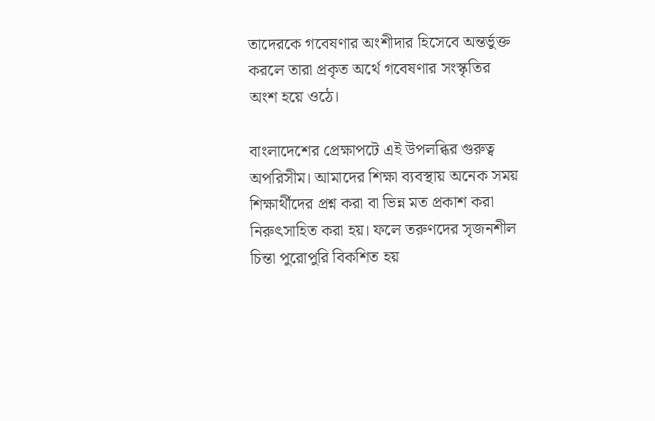তাদেরকে গবেষণার অংশীদার হিসেবে অন্তর্ভুক্ত করলে তারা প্রকৃত অর্থে গবেষণার সংস্কৃতির অংশ হয়ে ওঠে।

বাংলাদেশের প্রেক্ষাপটে এই উপলব্ধির গুরুত্ব অপরিসীম। আমাদের শিক্ষা ব্যবস্থায় অনেক সময় শিক্ষার্থীদের প্রশ্ন করা বা ভিন্ন মত প্রকাশ করা নিরুৎসাহিত করা হয়। ফলে তরুণদের সৃজনশীল চিন্তা পুরোপুরি বিকশিত হয়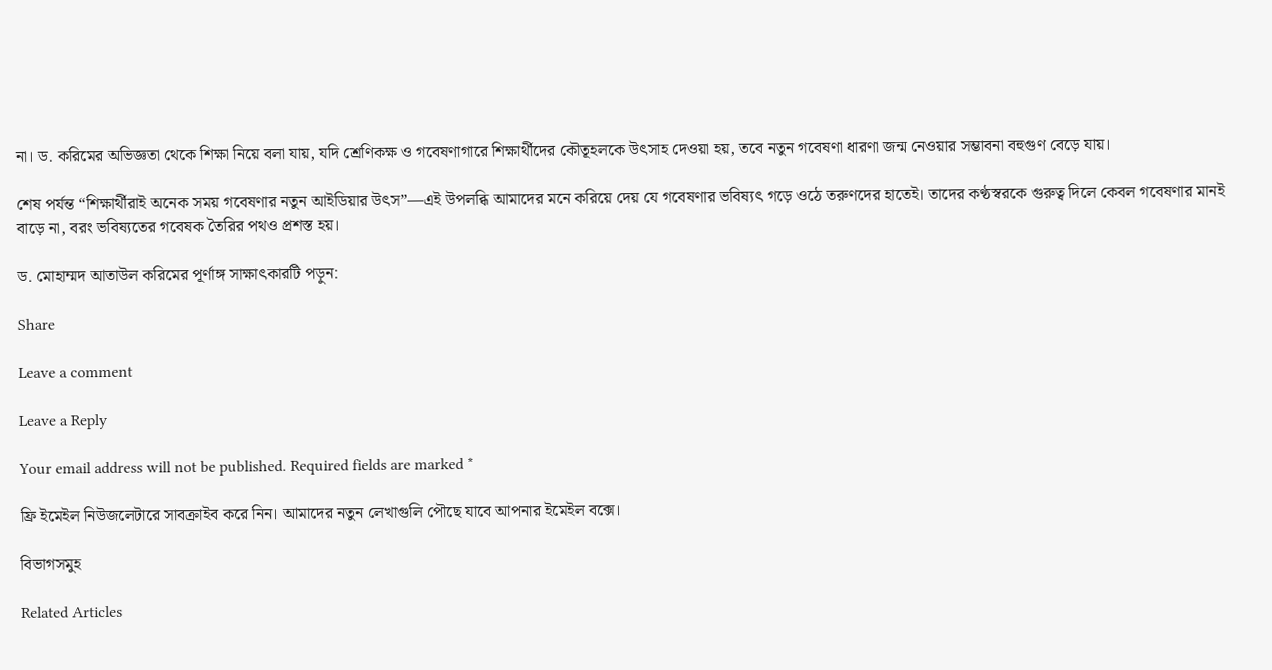না। ড. করিমের অভিজ্ঞতা থেকে শিক্ষা নিয়ে বলা যায়, যদি শ্রেণিকক্ষ ও গবেষণাগারে শিক্ষার্থীদের কৌতূহলকে উৎসাহ দেওয়া হয়, তবে নতুন গবেষণা ধারণা জন্ম নেওয়ার সম্ভাবনা বহুগুণ বেড়ে যায়।

শেষ পর্যন্ত “শিক্ষার্থীরাই অনেক সময় গবেষণার নতুন আইডিয়ার উৎস”—এই উপলব্ধি আমাদের মনে করিয়ে দেয় যে গবেষণার ভবিষ্যৎ গড়ে ওঠে তরুণদের হাতেই। তাদের কণ্ঠস্বরকে গুরুত্ব দিলে কেবল গবেষণার মানই বাড়ে না, বরং ভবিষ্যতের গবেষক তৈরির পথও প্রশস্ত হয়।

ড. মোহাম্মদ আতাউল করিমের পূর্ণাঙ্গ সাক্ষাৎকারটি পড়ুন:

Share

Leave a comment

Leave a Reply

Your email address will not be published. Required fields are marked *

ফ্রি ইমেইল নিউজলেটারে সাবক্রাইব করে নিন। আমাদের নতুন লেখাগুলি পৌছে যাবে আপনার ইমেইল বক্সে।

বিভাগসমুহ

Related Articles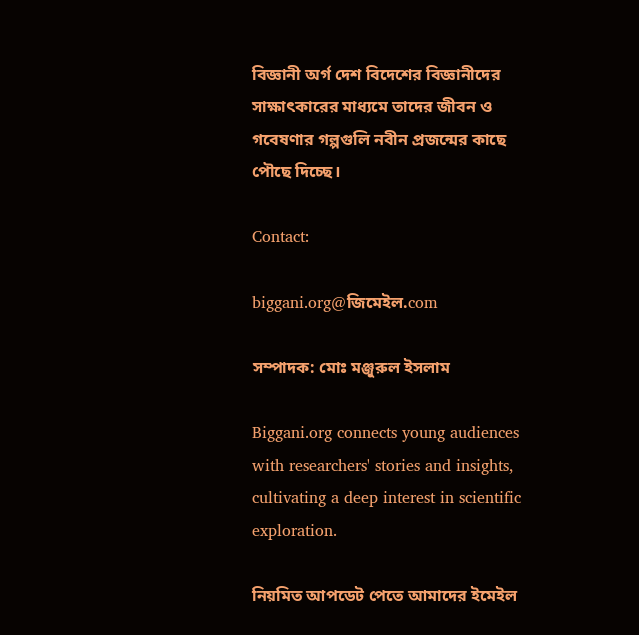বিজ্ঞানী অর্গ দেশ বিদেশের বিজ্ঞানীদের সাক্ষাৎকারের মাধ্যমে তাদের জীবন ও গবেষণার গল্পগুলি নবীন প্রজন্মের কাছে পৌছে দিচ্ছে।

Contact:

biggani.org@জিমেইল.com

সম্পাদক: মোঃ মঞ্জুরুল ইসলাম

Biggani.org connects young audiences with researchers' stories and insights, cultivating a deep interest in scientific exploration.

নিয়মিত আপডেট পেতে আমাদের ইমেইল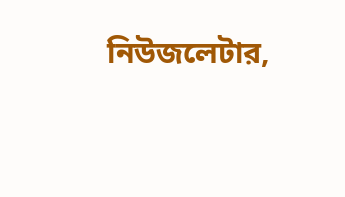নিউজলেটার,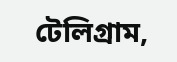টেলিগ্রাম,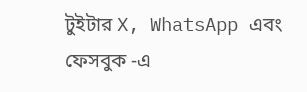টুইটার X, WhatsApp এবং ফেসবুক -এ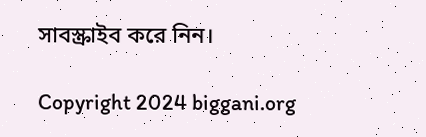সাবস্ক্রাইব করে নিন।

Copyright 2024 biggani.org